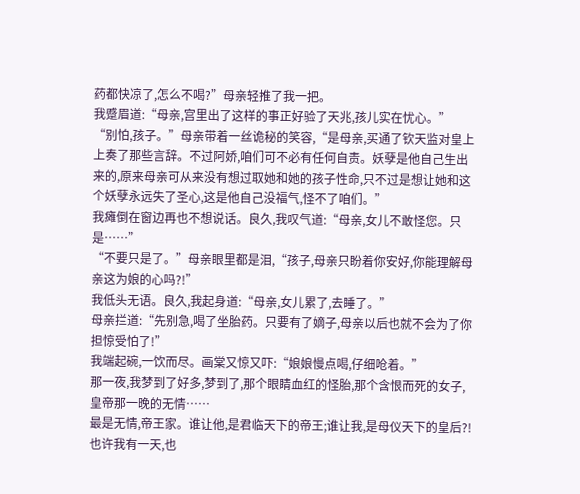药都快凉了,怎么不喝?”母亲轻推了我一把。
我蹙眉道:“母亲,宫里出了这样的事正好验了天兆,孩儿实在忧心。”
“别怕,孩子。”母亲带着一丝诡秘的笑容,“是母亲,买通了钦天监对皇上上奏了那些言辞。不过阿娇,咱们可不必有任何自责。妖孽是他自己生出来的,原来母亲可从来没有想过取她和她的孩子性命,只不过是想让她和这个妖孽永远失了圣心,这是他自己没福气,怪不了咱们。”
我瘫倒在窗边再也不想说话。良久,我叹气道:“母亲,女儿不敢怪您。只是……”
“不要只是了。”母亲眼里都是泪,“孩子,母亲只盼着你安好,你能理解母亲这为娘的心吗?!”
我低头无语。良久,我起身道:“母亲,女儿累了,去睡了。”
母亲拦道:“先别急,喝了坐胎药。只要有了嫡子,母亲以后也就不会为了你担惊受怕了!”
我端起碗,一饮而尽。画棠又惊又吓:“娘娘慢点喝,仔细呛着。”
那一夜,我梦到了好多,梦到了,那个眼睛血红的怪胎,那个含恨而死的女子,皇帝那一晚的无情……
最是无情,帝王家。谁让他,是君临天下的帝王;谁让我,是母仪天下的皇后?!
也许我有一天,也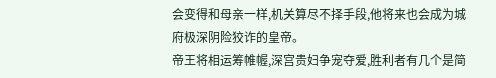会变得和母亲一样,机关算尽不择手段,他将来也会成为城府极深阴险狡诈的皇帝。
帝王将相运筹帷幄,深宫贵妇争宠夺爱,胜利者有几个是简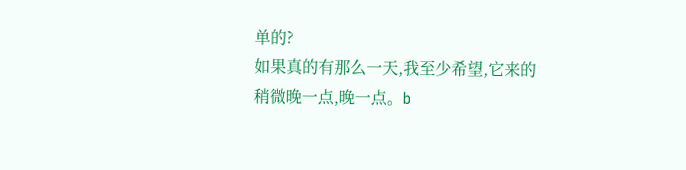单的?
如果真的有那么一天,我至少希望,它来的稍微晚一点,晚一点。b